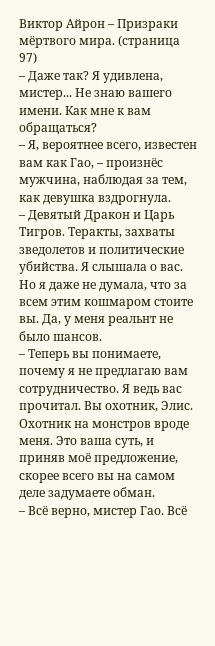Виктор Айрон – Призраки мёртвого мира. (страница 97)
– Даже так? Я удивлена, мистер... Не знаю вашего имени. Как мне к вам обращаться?
– Я, вероятнее всего, известен вам как Гао, – произнёс мужчина, наблюдая за тем, как девушка вздрогнула.
– Девятый Дракон и Царь Тигров. Теракты, захваты зведолетов и политические убийства. Я слышала о вас. Но я даже не думала, что за всем этим кошмаром стоите вы. Да, у меня реальнт не было шансов.
– Теперь вы понимаете, почему я не предлагаю вам сотрудничество. Я ведь вас прочитал. Вы охотник, Элис. Охотник на монстров вроде меня. Это ваша суть, и приняв моё предложение, скорее всего вы на самом деле задумаете обман.
– Всё верно, мистер Гао. Всё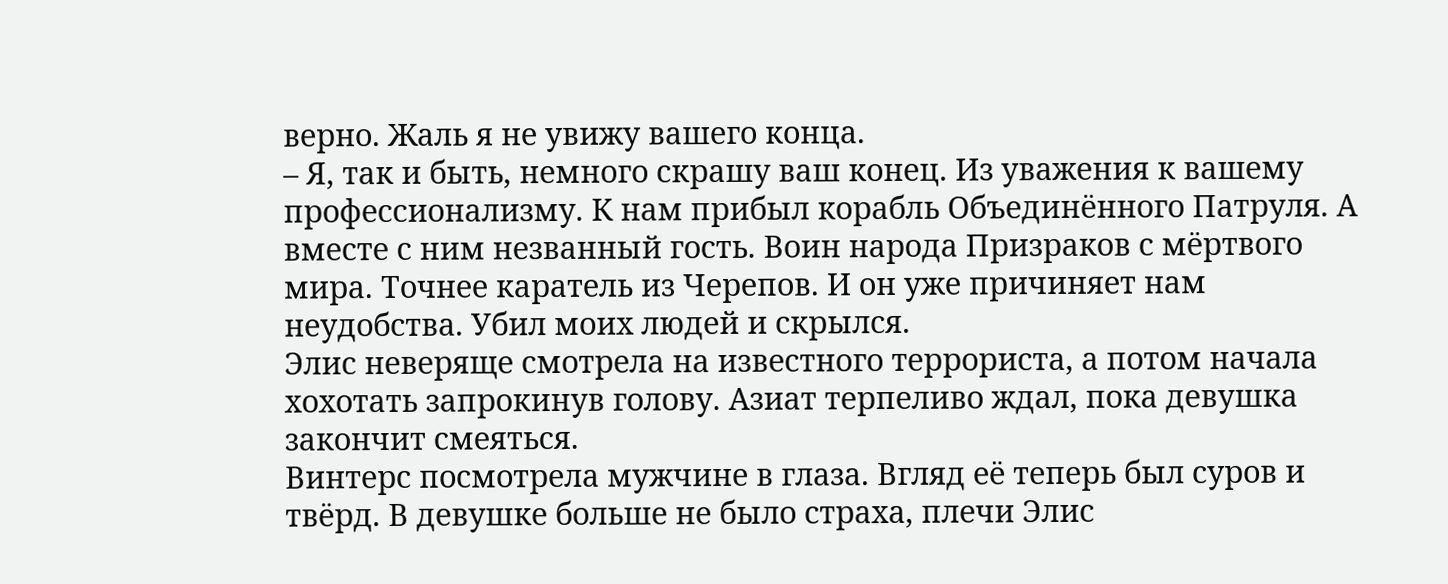верно. Жаль я не увижу вашего конца.
– Я, так и быть, немного скрашу ваш конец. Из уважения к вашему профессионализму. К нам прибыл корабль Объединённого Патруля. А вместе с ним незванный гость. Воин народа Призраков с мёртвого мира. Точнее каратель из Черепов. И он уже причиняет нам неудобства. Убил моих людей и скрылся.
Элис неверяще смотрела на известного террориста, а потом начала хохотать запрокинув голову. Азиат терпеливо ждал, пока девушка закончит смеяться.
Винтерс посмотрела мужчине в глаза. Вгляд её теперь был суров и твёрд. В девушке больше не было страха, плечи Элис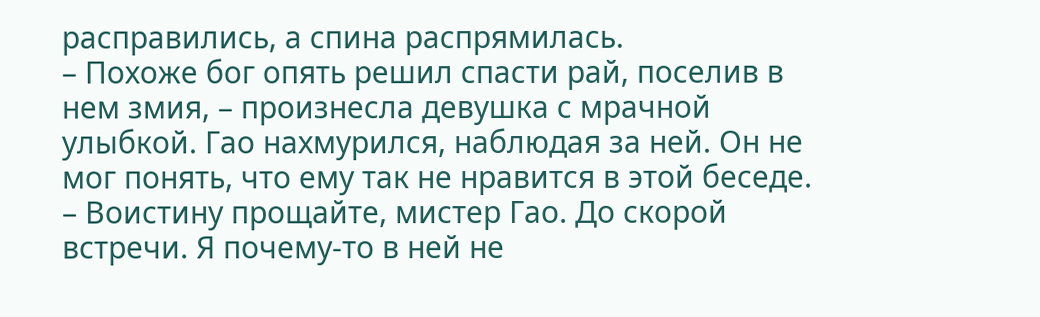расправились, а спина распрямилась.
– Похоже бог опять решил спасти рай, поселив в нем змия, – произнесла девушка с мрачной улыбкой. Гао нахмурился, наблюдая за ней. Он не мог понять, что ему так не нравится в этой беседе.
– Воистину прощайте, мистер Гао. До скорой встречи. Я почему-то в ней не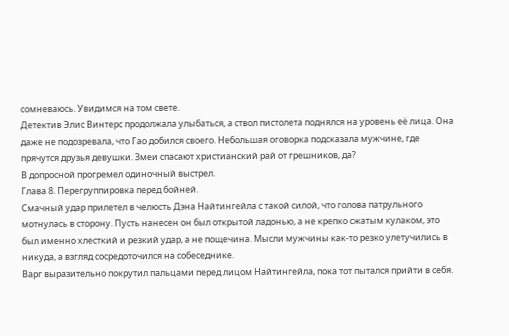сомневаюсь. Увидимся на том свете.
Детектив Элис Винтерс продолжала улыбаться, а ствол пистолета поднялся на уровень её лица. Она даже не подозревала, что Гао добился своего. Небольшая оговорка подсказала мужчине, где прячутся друзья девушки. Змеи спасают христианский рай от грешников, да?
В допросной прогремел одиночный выстрел.
Глава 8. Перегруппировка перед бойней.
Смачный удар прилетел в челюсть Дэна Найтингейла с такой силой, что голова патрульного мотнулась в сторону. Пусть нанесен он был открытой ладонью, а не крепко сжатым кулаком, это был именно хлесткий и резкий удар, а не пощечина. Мысли мужчины как-то резко улетучились в никуда, а взгляд сосредоточился на собеседнике.
Варг выразительно покрутил пальцами перед лицом Найтингейла, пока тот пытался прийти в себя.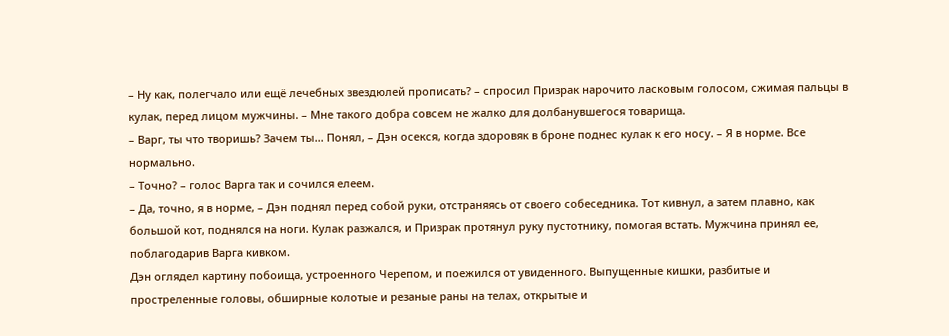– Ну как, полегчало или ещё лечебных звездюлей прописать? – спросил Призрак нарочито ласковым голосом, сжимая пальцы в кулак, перед лицом мужчины. – Мне такого добра совсем не жалко для долбанувшегося товарища.
– Варг, ты что творишь? Зачем ты... Понял, – Дэн осекся, когда здоровяк в броне поднес кулак к его носу. – Я в норме. Все нормально.
– Точно? – голос Варга так и сочился елеем.
– Да, точно, я в норме, – Дэн поднял перед собой руки, отстраняясь от своего собеседника. Тот кивнул, а затем плавно, как большой кот, поднялся на ноги. Кулак разжался, и Призрак протянул руку пустотнику, помогая встать. Мужчина принял ее, поблагодарив Варга кивком.
Дэн оглядел картину побоища, устроенного Черепом, и поежился от увиденного. Выпущенные кишки, разбитые и простреленные головы, обширные колотые и резаные раны на телах, открытые и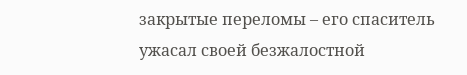закрытые переломы – его спаситель ужасал своей безжалостной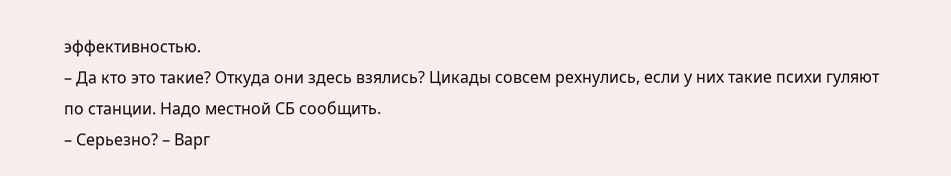эффективностью.
– Да кто это такие? Откуда они здесь взялись? Цикады совсем рехнулись, если у них такие психи гуляют по станции. Надо местной СБ сообщить.
– Серьезно? – Варг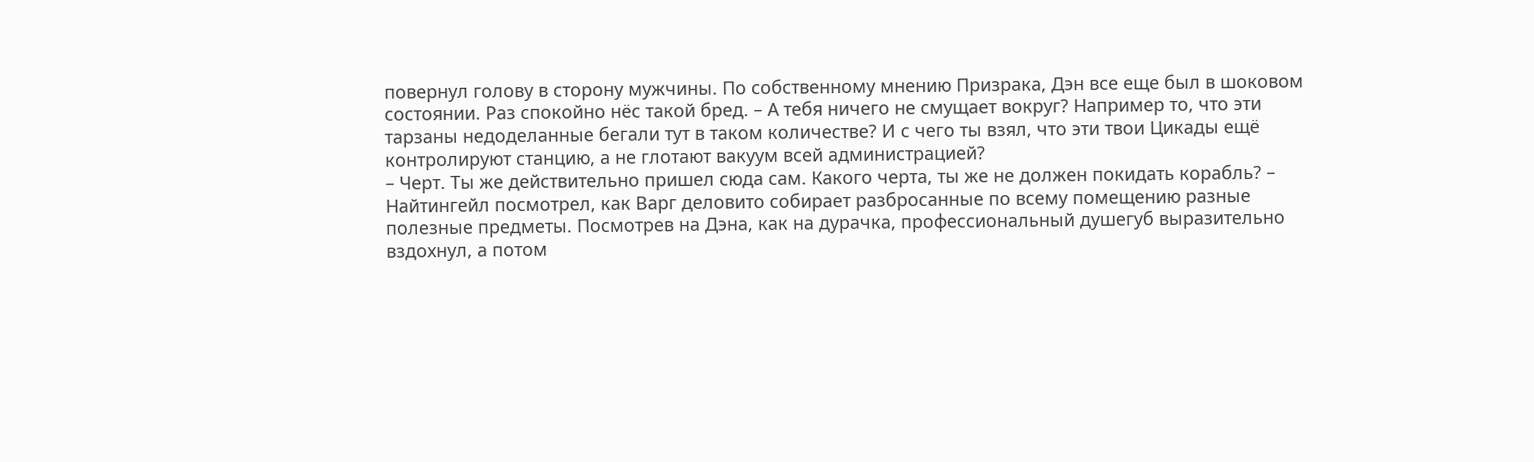повернул голову в сторону мужчины. По собственному мнению Призрака, Дэн все еще был в шоковом состоянии. Раз спокойно нёс такой бред. – А тебя ничего не смущает вокруг? Например то, что эти тарзаны недоделанные бегали тут в таком количестве? И с чего ты взял, что эти твои Цикады ещё контролируют станцию, а не глотают вакуум всей администрацией?
– Черт. Ты же действительно пришел сюда сам. Какого черта, ты же не должен покидать корабль? – Найтингейл посмотрел, как Варг деловито собирает разбросанные по всему помещению разные полезные предметы. Посмотрев на Дэна, как на дурачка, профессиональный душегуб выразительно вздохнул, а потом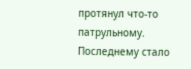протянул что-то патрульному. Последнему стало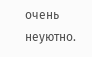очень неуютно.